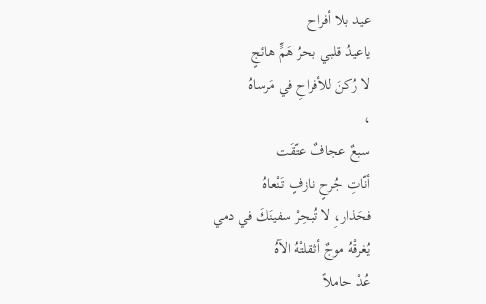عيد بلا أفراح
ياعيدُ قلبي بحرُ هَمٍّ هائجٍ
لا رُكنَ للأفراحِ في مَرساهُ
،
سبعٌ عجافٌ عتّقَت
أنّاتِ جُرحٍ نازفٍ تَنْعاهُ
فحَذار،ِ لا تُبحِرْ سفينَكَ في دمي
يُغرقْهُ موجٌ أثقلتْهُ الآهُ
عُدْ حاملاً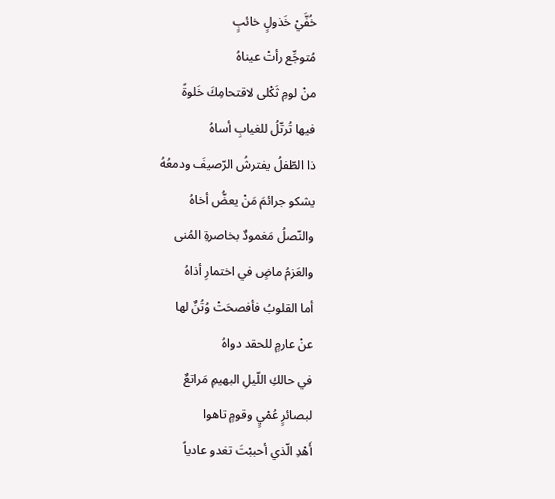خُفَّيْ خَذولٍ خائبٍ
مُتوجِّع رأتْ عيناهُ
منْ لومِ ثَكْلى لاقتحامِكَ خَلوةً
فيها تُرتّلُ للغيابِ أساهُ
ذا الطّفلُ يفترشُ الرّصيفَ ودمعُهُ
يشكو جرائمَ مَنْ يعضُّ أخاهُ
والنّصلُ مَغمودٌ بخاصرةِ المُنى
والعَزمُ ماضٍ في اختمارِ أذاهُ
أما القلوبُ فأفصحَتْ وُتُنٌ لها
عنْ عارمٍ للحقد دواهُ
في حالكِ اللّيلِ البهيمِ مَراتعٌ
لبصائرٍ عُمْيٍ وقومٍ تاهوا
أَهْدِ الّذي أحببْتَ تغدو عادياً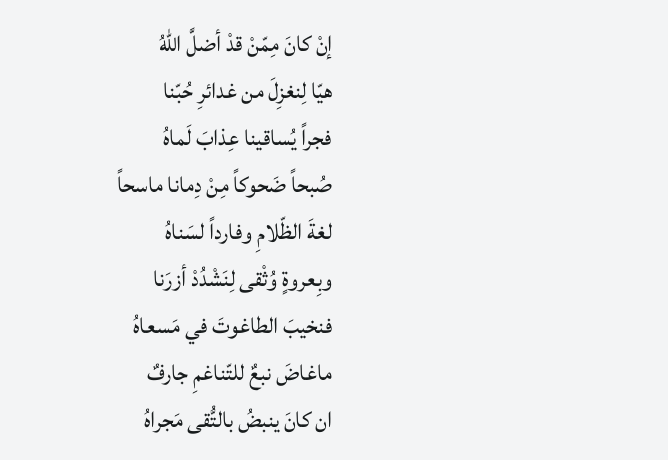إنْ كانَ مِمّنْ قدْ أضلَّ اللّهُ
هيّا لِنغزِلَ من غدائرِ حُبّنا
فجراً يُساقينا عِذابَ لَماهُ
صُبحاً ضَحوكاً مِنْ دِمانا ماسحاً
لغةَ الظّلامِ وفارداً لسَناهُ
وبِعروةٍ وُثْقى لِنَشْدُدْ أزرَنا
فنخيبَ الطاغوتَ في مَسعاهُ
ماغاضَ نبعٌ للتّناغمِ جارفٌ
ان كانَ ينبضُ بالتُّقى مَجراهُ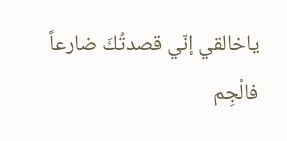ياخالقي إنّي قصدتُكَ ضارعاً
فالْجِم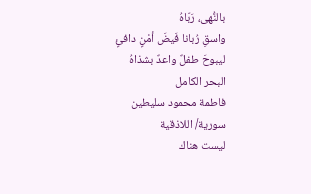بالنُّهى، رَبّاهُ
واسقِ رُبانا فَيضَ أمْنٍ دافئٍ
ليبوحَ طفلٌ واعدٌ بشذاهُ
البحر الكامل
فاطمة محمود سليطين
سورية/ اللاذقية
ليست هناك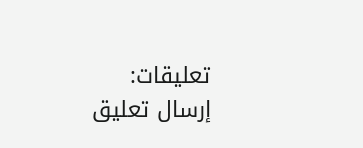تعليقات:
إرسال تعليق